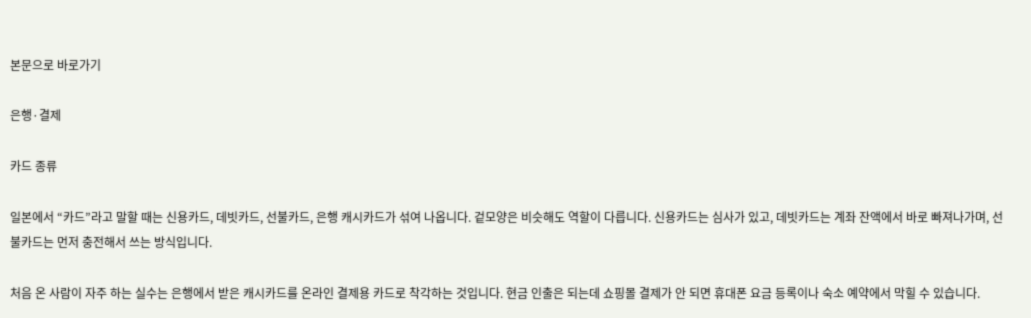본문으로 바로가기

은행·결제

카드 종류

일본에서 “카드”라고 말할 때는 신용카드, 데빗카드, 선불카드, 은행 캐시카드가 섞여 나옵니다. 겉모양은 비슷해도 역할이 다릅니다. 신용카드는 심사가 있고, 데빗카드는 계좌 잔액에서 바로 빠져나가며, 선불카드는 먼저 충전해서 쓰는 방식입니다.

처음 온 사람이 자주 하는 실수는 은행에서 받은 캐시카드를 온라인 결제용 카드로 착각하는 것입니다. 현금 인출은 되는데 쇼핑몰 결제가 안 되면 휴대폰 요금 등록이나 숙소 예약에서 막힐 수 있습니다.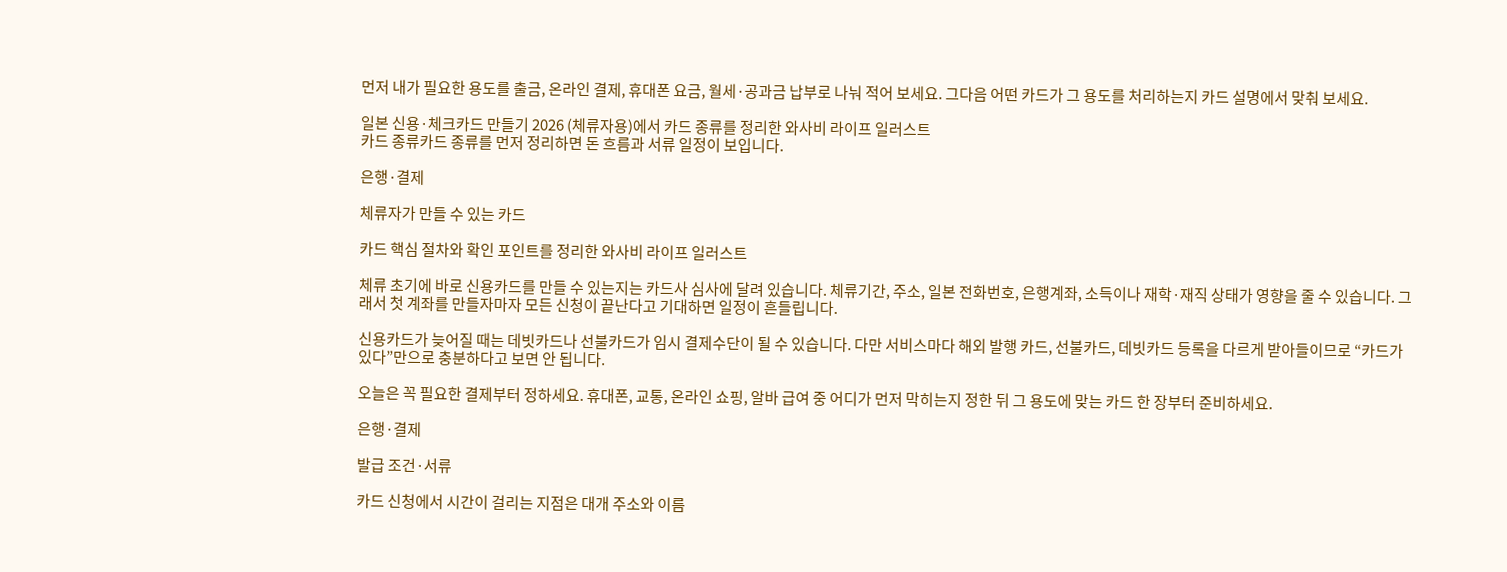먼저 내가 필요한 용도를 출금, 온라인 결제, 휴대폰 요금, 월세·공과금 납부로 나눠 적어 보세요. 그다음 어떤 카드가 그 용도를 처리하는지 카드 설명에서 맞춰 보세요.

일본 신용·체크카드 만들기 2026 (체류자용)에서 카드 종류를 정리한 와사비 라이프 일러스트
카드 종류카드 종류를 먼저 정리하면 돈 흐름과 서류 일정이 보입니다.

은행·결제

체류자가 만들 수 있는 카드

카드 핵심 절차와 확인 포인트를 정리한 와사비 라이프 일러스트

체류 초기에 바로 신용카드를 만들 수 있는지는 카드사 심사에 달려 있습니다. 체류기간, 주소, 일본 전화번호, 은행계좌, 소득이나 재학·재직 상태가 영향을 줄 수 있습니다. 그래서 첫 계좌를 만들자마자 모든 신청이 끝난다고 기대하면 일정이 흔들립니다.

신용카드가 늦어질 때는 데빗카드나 선불카드가 임시 결제수단이 될 수 있습니다. 다만 서비스마다 해외 발행 카드, 선불카드, 데빗카드 등록을 다르게 받아들이므로 “카드가 있다”만으로 충분하다고 보면 안 됩니다.

오늘은 꼭 필요한 결제부터 정하세요. 휴대폰, 교통, 온라인 쇼핑, 알바 급여 중 어디가 먼저 막히는지 정한 뒤 그 용도에 맞는 카드 한 장부터 준비하세요.

은행·결제

발급 조건·서류

카드 신청에서 시간이 걸리는 지점은 대개 주소와 이름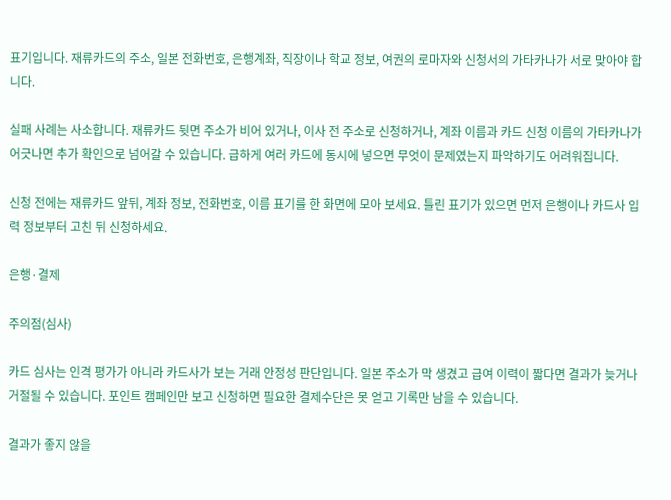표기입니다. 재류카드의 주소, 일본 전화번호, 은행계좌, 직장이나 학교 정보, 여권의 로마자와 신청서의 가타카나가 서로 맞아야 합니다.

실패 사례는 사소합니다. 재류카드 뒷면 주소가 비어 있거나, 이사 전 주소로 신청하거나, 계좌 이름과 카드 신청 이름의 가타카나가 어긋나면 추가 확인으로 넘어갈 수 있습니다. 급하게 여러 카드에 동시에 넣으면 무엇이 문제였는지 파악하기도 어려워집니다.

신청 전에는 재류카드 앞뒤, 계좌 정보, 전화번호, 이름 표기를 한 화면에 모아 보세요. 틀린 표기가 있으면 먼저 은행이나 카드사 입력 정보부터 고친 뒤 신청하세요.

은행·결제

주의점(심사)

카드 심사는 인격 평가가 아니라 카드사가 보는 거래 안정성 판단입니다. 일본 주소가 막 생겼고 급여 이력이 짧다면 결과가 늦거나 거절될 수 있습니다. 포인트 캠페인만 보고 신청하면 필요한 결제수단은 못 얻고 기록만 남을 수 있습니다.

결과가 좋지 않을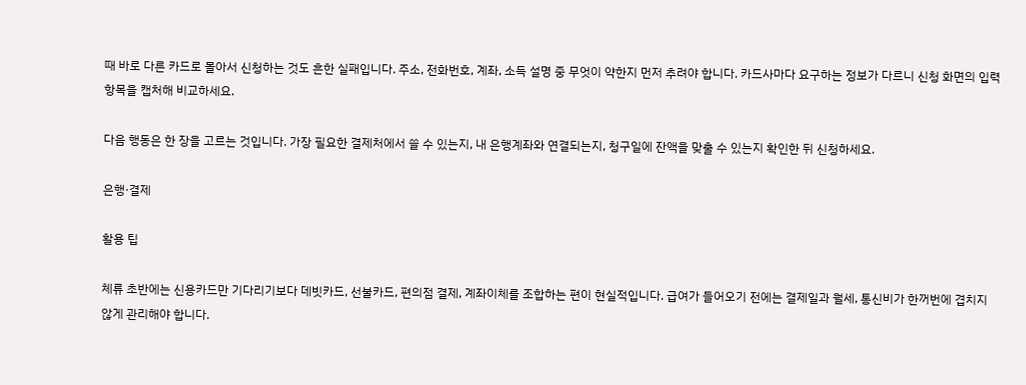때 바로 다른 카드로 몰아서 신청하는 것도 흔한 실패입니다. 주소, 전화번호, 계좌, 소득 설명 중 무엇이 약한지 먼저 추려야 합니다. 카드사마다 요구하는 정보가 다르니 신청 화면의 입력 항목을 캡처해 비교하세요.

다음 행동은 한 장을 고르는 것입니다. 가장 필요한 결제처에서 쓸 수 있는지, 내 은행계좌와 연결되는지, 청구일에 잔액을 맞출 수 있는지 확인한 뒤 신청하세요.

은행·결제

활용 팁

체류 초반에는 신용카드만 기다리기보다 데빗카드, 선불카드, 편의점 결제, 계좌이체를 조합하는 편이 현실적입니다. 급여가 들어오기 전에는 결제일과 월세, 통신비가 한꺼번에 겹치지 않게 관리해야 합니다.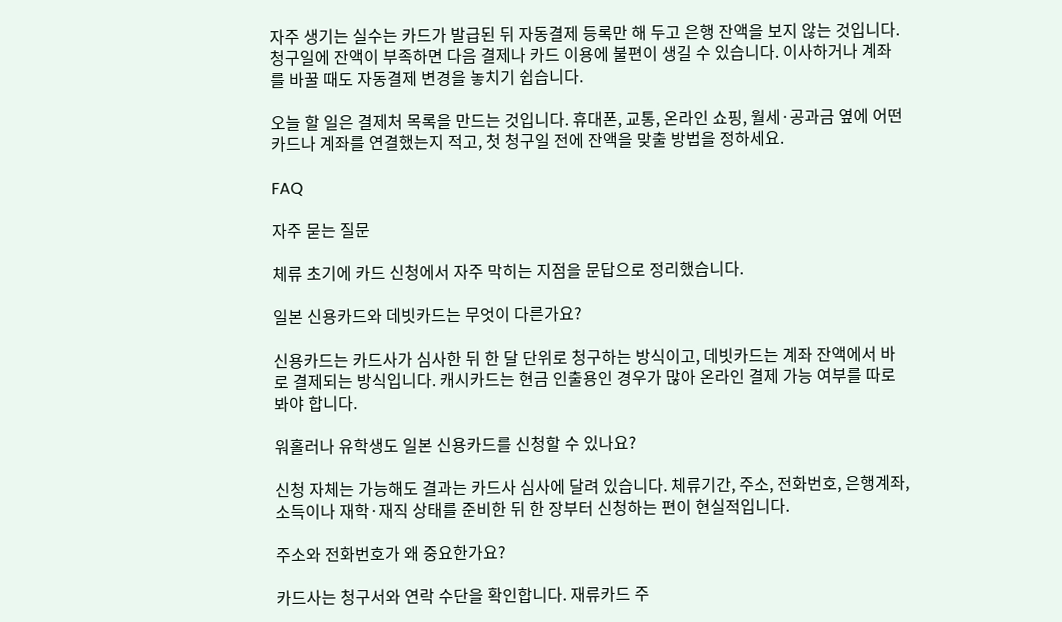자주 생기는 실수는 카드가 발급된 뒤 자동결제 등록만 해 두고 은행 잔액을 보지 않는 것입니다. 청구일에 잔액이 부족하면 다음 결제나 카드 이용에 불편이 생길 수 있습니다. 이사하거나 계좌를 바꿀 때도 자동결제 변경을 놓치기 쉽습니다.

오늘 할 일은 결제처 목록을 만드는 것입니다. 휴대폰, 교통, 온라인 쇼핑, 월세·공과금 옆에 어떤 카드나 계좌를 연결했는지 적고, 첫 청구일 전에 잔액을 맞출 방법을 정하세요.

FAQ

자주 묻는 질문

체류 초기에 카드 신청에서 자주 막히는 지점을 문답으로 정리했습니다.

일본 신용카드와 데빗카드는 무엇이 다른가요?

신용카드는 카드사가 심사한 뒤 한 달 단위로 청구하는 방식이고, 데빗카드는 계좌 잔액에서 바로 결제되는 방식입니다. 캐시카드는 현금 인출용인 경우가 많아 온라인 결제 가능 여부를 따로 봐야 합니다.

워홀러나 유학생도 일본 신용카드를 신청할 수 있나요?

신청 자체는 가능해도 결과는 카드사 심사에 달려 있습니다. 체류기간, 주소, 전화번호, 은행계좌, 소득이나 재학·재직 상태를 준비한 뒤 한 장부터 신청하는 편이 현실적입니다.

주소와 전화번호가 왜 중요한가요?

카드사는 청구서와 연락 수단을 확인합니다. 재류카드 주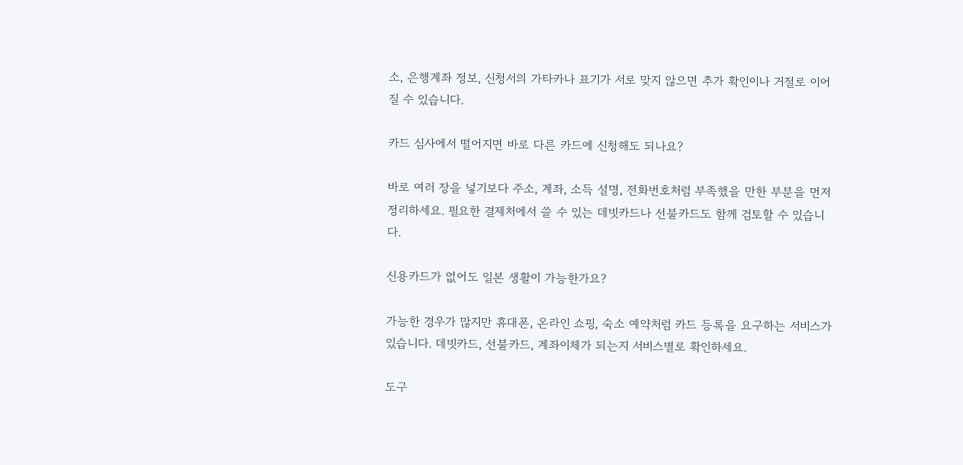소, 은행계좌 정보, 신청서의 가타카나 표기가 서로 맞지 않으면 추가 확인이나 거절로 이어질 수 있습니다.

카드 심사에서 떨어지면 바로 다른 카드에 신청해도 되나요?

바로 여러 장을 넣기보다 주소, 계좌, 소득 설명, 전화번호처럼 부족했을 만한 부분을 먼저 정리하세요. 필요한 결제처에서 쓸 수 있는 데빗카드나 선불카드도 함께 검토할 수 있습니다.

신용카드가 없어도 일본 생활이 가능한가요?

가능한 경우가 많지만 휴대폰, 온라인 쇼핑, 숙소 예약처럼 카드 등록을 요구하는 서비스가 있습니다. 데빗카드, 선불카드, 계좌이체가 되는지 서비스별로 확인하세요.

도구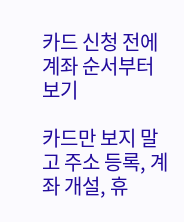카드 신청 전에 계좌 순서부터 보기

카드만 보지 말고 주소 등록, 계좌 개설, 휴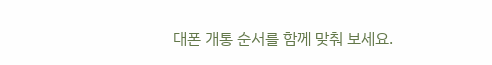대폰 개통 순서를 함께 맞춰 보세요.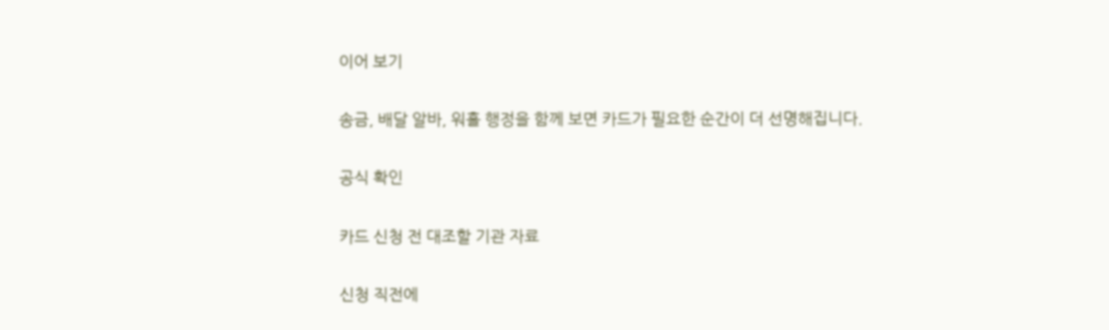이어 보기

송금, 배달 알바, 워홀 행정을 함께 보면 카드가 필요한 순간이 더 선명해집니다.

공식 확인

카드 신청 전 대조할 기관 자료

신청 직전에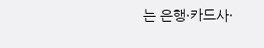는 은행·카드사·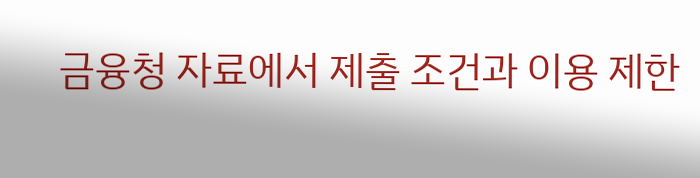금융청 자료에서 제출 조건과 이용 제한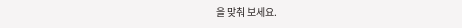을 맞춰 보세요.